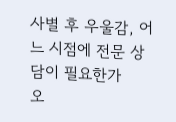사별 후 우울감, 어느 시점에 전문 상담이 필요한가
오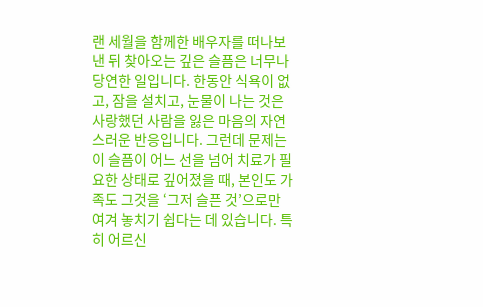랜 세월을 함께한 배우자를 떠나보낸 뒤 찾아오는 깊은 슬픔은 너무나 당연한 일입니다. 한동안 식욕이 없고, 잠을 설치고, 눈물이 나는 것은 사랑했던 사람을 잃은 마음의 자연스러운 반응입니다. 그런데 문제는 이 슬픔이 어느 선을 넘어 치료가 필요한 상태로 깊어졌을 때, 본인도 가족도 그것을 ‘그저 슬픈 것’으로만 여겨 놓치기 쉽다는 데 있습니다. 특히 어르신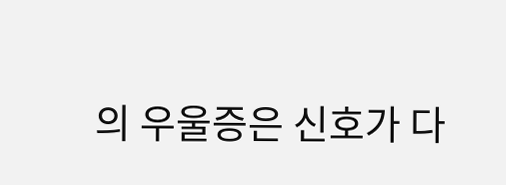의 우울증은 신호가 다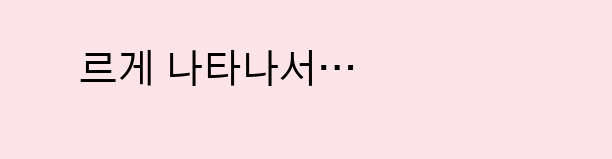르게 나타나서…